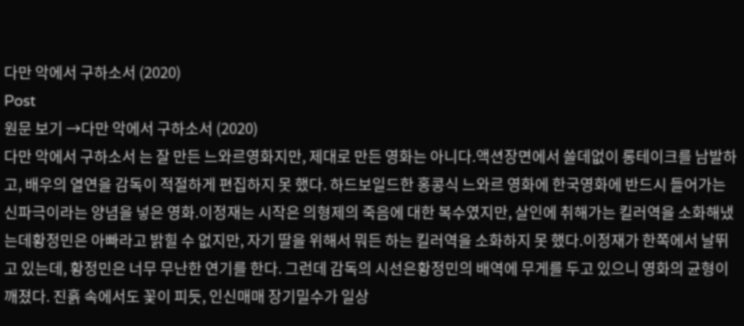다만 악에서 구하소서 (2020)
Post
원문 보기 →다만 악에서 구하소서 (2020)
다만 악에서 구하소서 는 잘 만든 느와르영화지만, 제대로 만든 영화는 아니다.액션장면에서 쓸데없이 롱테이크를 남발하고, 배우의 열연을 감독이 적절하게 편집하지 못 했다. 하드보일드한 홍콩식 느와르 영화에 한국영화에 반드시 들어가는 신파극이라는 양념을 넣은 영화.이정재는 시작은 의형제의 죽음에 대한 복수였지만, 살인에 취해가는 킬러역을 소화해냈는데황정민은 아빠라고 밝힐 수 없지만, 자기 딸을 위해서 뭐든 하는 킬러역을 소화하지 못 했다.이정재가 한쪽에서 날뛰고 있는데, 황정민은 너무 무난한 연기를 한다. 그런데 감독의 시선은황정민의 배역에 무게를 두고 있으니 영화의 균형이 깨졌다. 진흙 속에서도 꽃이 피듯, 인신매매 장기밀수가 일상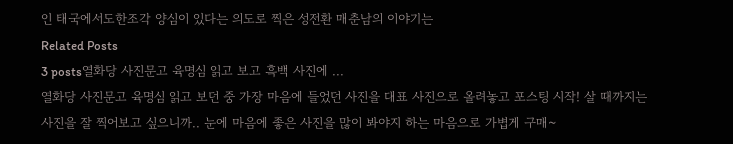인 태국에서도한조각 양심이 있다는 의도로 찍은 성전환 매춘남의 이야기는
Related Posts
3 posts열화당 사진문고 육명심 읽고 보고 흑백 사진에 ...
열화당 사진문고 육명심 읽고 보던 중 가장 마음에 들었던 사진을 대표 사진으로 올려놓고 포스팅 시작! 살 때까지는 사진을 잘 찍어보고 싶으니까.. 눈에 마음에 좋은 사진을 많이 봐야지 하는 마음으로 가볍게 구매~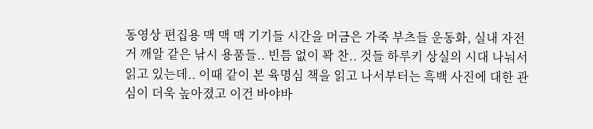동영상 편집용 맥 맥 맥 기기들 시간을 머금은 가죽 부츠들 운동화, 실내 자전거 깨알 같은 낚시 용품들.. 빈틈 없이 꽉 찬.. 것들 하루키 상실의 시대 나눠서 읽고 있는데.. 이때 같이 본 육명심 책을 읽고 나서부터는 흑백 사진에 대한 관심이 더욱 높아졌고 이건 바야바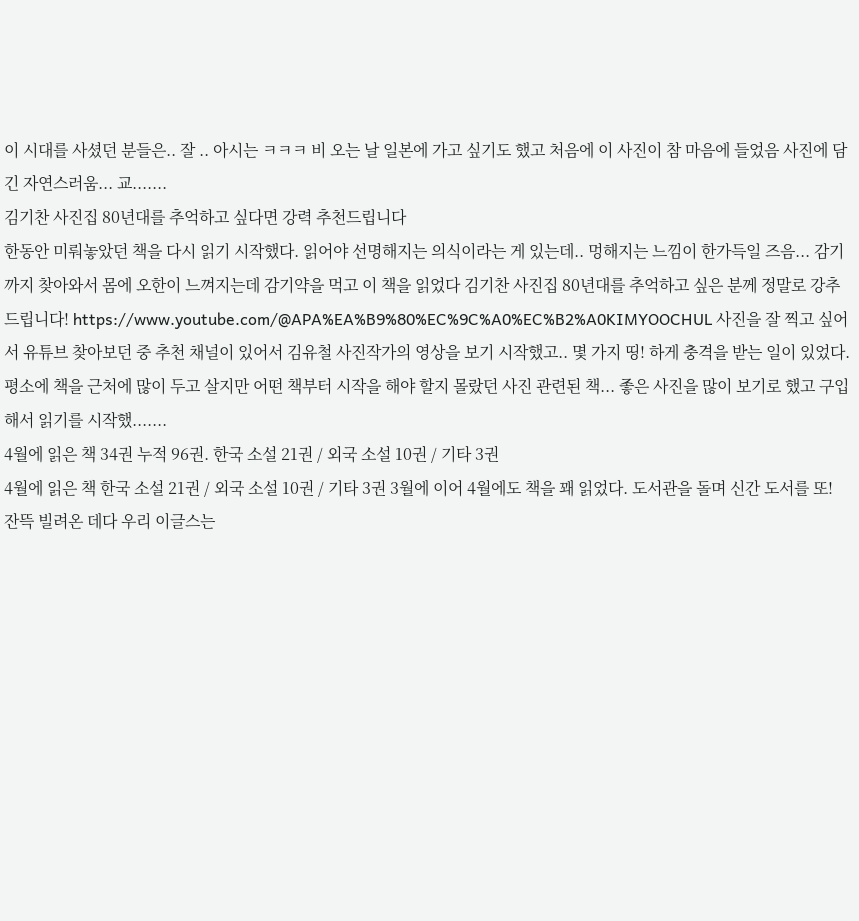이 시대를 사셨던 분들은.. 잘 .. 아시는 ㅋㅋㅋ 비 오는 날 일본에 가고 싶기도 했고 처음에 이 사진이 참 마음에 들었음 사진에 담긴 자연스러움... 교.......
김기찬 사진집 80년대를 추억하고 싶다면 강력 추천드립니다
한동안 미뤄놓았던 책을 다시 읽기 시작했다. 읽어야 선명해지는 의식이라는 게 있는데.. 멍해지는 느낌이 한가득일 즈음... 감기까지 찾아와서 몸에 오한이 느껴지는데 감기약을 먹고 이 책을 읽었다 김기찬 사진집 80년대를 추억하고 싶은 분께 정말로 강추드립니다! https://www.youtube.com/@APA%EA%B9%80%EC%9C%A0%EC%B2%A0KIMYOOCHUL 사진을 잘 찍고 싶어서 유튜브 찾아보던 중 추천 채널이 있어서 김유철 사진작가의 영상을 보기 시작했고.. 몇 가지 띵! 하게 충격을 받는 일이 있었다. 평소에 책을 근처에 많이 두고 살지만 어떤 책부터 시작을 해야 할지 몰랐던 사진 관련된 책... 좋은 사진을 많이 보기로 했고 구입해서 읽기를 시작했.......
4월에 읽은 책 34권 누적 96권. 한국 소설 21권 / 외국 소설 10권 / 기타 3권
4월에 읽은 책 한국 소설 21권 / 외국 소설 10권 / 기타 3권 3월에 이어 4월에도 책을 꽤 읽었다. 도서관을 돌며 신간 도서를 또! 잔뜩 빌려온 데다 우리 이글스는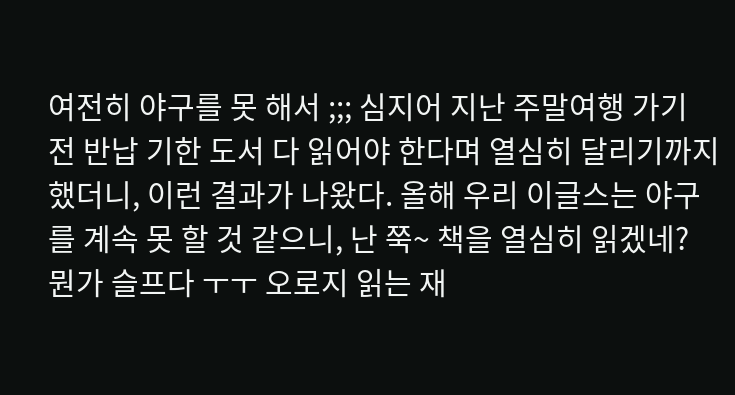여전히 야구를 못 해서 ;;; 심지어 지난 주말여행 가기 전 반납 기한 도서 다 읽어야 한다며 열심히 달리기까지 했더니, 이런 결과가 나왔다. 올해 우리 이글스는 야구를 계속 못 할 것 같으니, 난 쭉~ 책을 열심히 읽겠네? 뭔가 슬프다 ㅜㅜ 오로지 읽는 재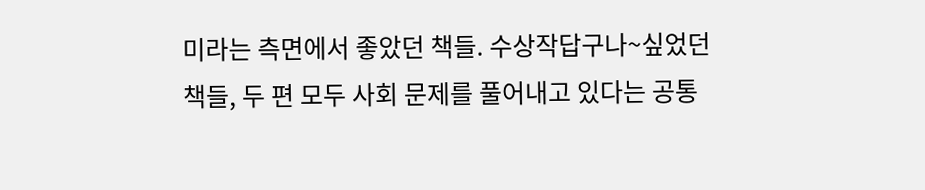미라는 측면에서 좋았던 책들. 수상작답구나~싶었던 책들, 두 편 모두 사회 문제를 풀어내고 있다는 공통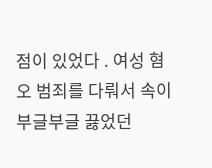점이 있었다 . 여성 혐오 범죄를 다뤄서 속이 부글부글 끓었던